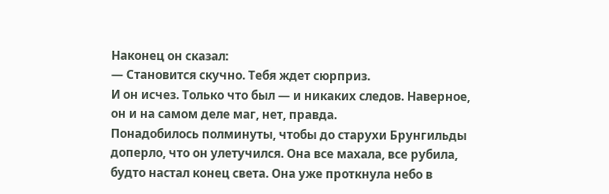Наконец он сказал:
— Становится скучно. Тебя ждет сюрприз.
И он исчез. Только что был — и никаких следов. Наверное, он и на самом деле маг, нет, правда.
Понадобилось полминуты, чтобы до старухи Брунгильды доперло, что он улетучился. Она все махала, все рубила, будто настал конец света. Она уже проткнула небо в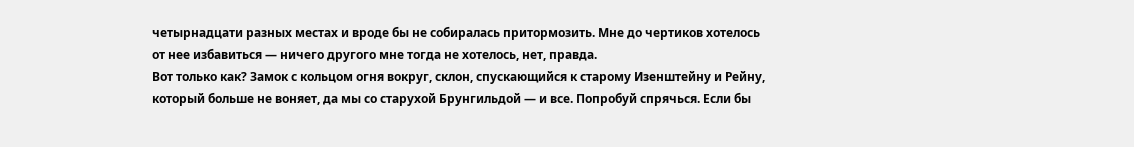четырнадцати разных местах и вроде бы не собиралась притормозить. Мне до чертиков хотелось от нее избавиться — ничего другого мне тогда не хотелось, нет, правда.
Вот только как? Замок с кольцом огня вокруг, склон, спускающийся к старому Изенштейну и Рейну, который больше не воняет, да мы со старухой Брунгильдой — и все. Попробуй спрячься. Если бы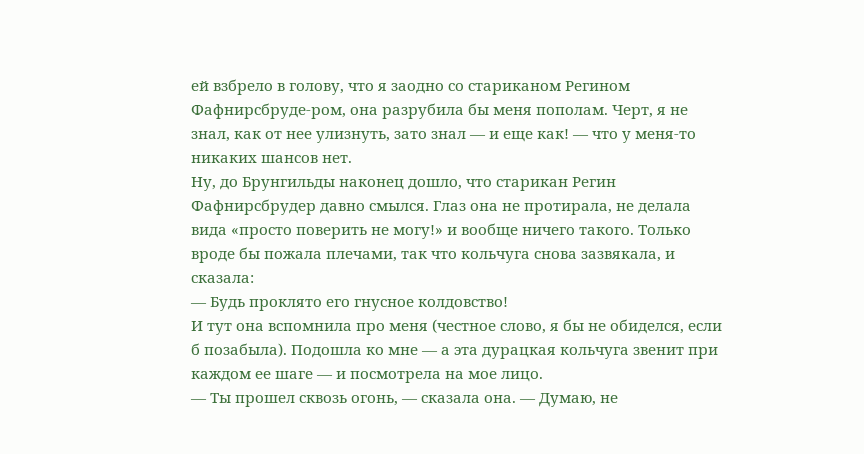ей взбрело в голову, что я заодно со стариканом Регином Фафнирсбруде-ром, она разрубила бы меня пополам. Черт, я не знал, как от нее улизнуть, зато знал — и еще как! — что у меня-то никаких шансов нет.
Ну, до Брунгильды наконец дошло, что старикан Регин Фафнирсбрудер давно смылся. Глаз она не протирала, не делала вида «просто поверить не могу!» и вообще ничего такого. Только вроде бы пожала плечами, так что кольчуга снова зазвякала, и сказала:
— Будь проклято его гнусное колдовство!
И тут она вспомнила про меня (честное слово, я бы не обиделся, если б позабыла). Подошла ко мне — а эта дурацкая кольчуга звенит при каждом ее шаге — и посмотрела на мое лицо.
— Ты прошел сквозь огонь, — сказала она. — Думаю, не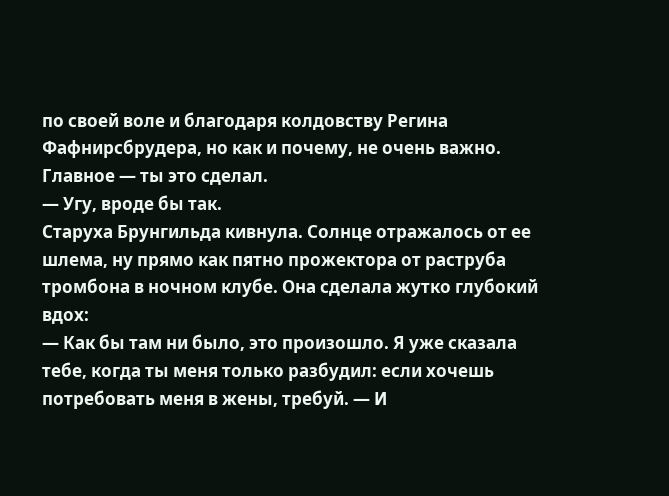по своей воле и благодаря колдовству Регина Фафнирсбрудера, но как и почему, не очень важно. Главное — ты это сделал.
— Угу, вроде бы так.
Старуха Брунгильда кивнула. Солнце отражалось от ее шлема, ну прямо как пятно прожектора от раструба тромбона в ночном клубе. Она сделала жутко глубокий вдох:
— Как бы там ни было, это произошло. Я уже сказала тебе, когда ты меня только разбудил: если хочешь потребовать меня в жены, требуй. — И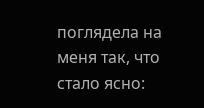поглядела на меня так, что стало ясно: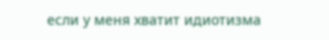если у меня хватит идиотизма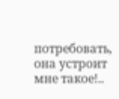потребовать, она устроит мне такое!..